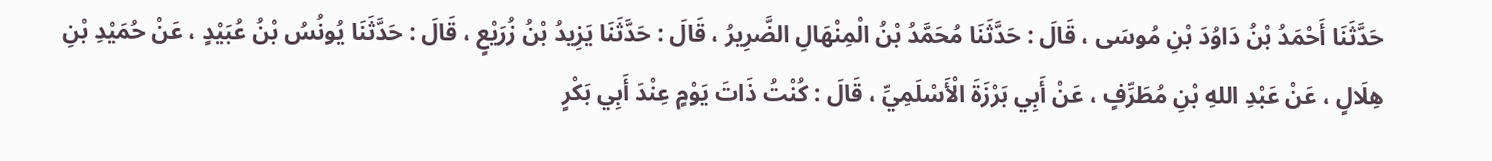حَدَّثَنَا أَحْمَدُ بْنُ دَاوُدَ بْنِ مُوسَى ، قَالَ : حَدَّثَنَا مُحَمَّدُ بْنُ الْمِنْهَالِ الضَّرِيرُ ، قَالَ : حَدَّثَنَا يَزِيدُ بْنُ زُرَيْعٍ ، قَالَ : حَدَّثَنَا يُونُسُ بْنُ عُبَيْدٍ ، عَنْ حُمَيْدِ بْنِ هِلَالٍ ، عَنْ عَبْدِ اللهِ بْنِ مُطَرِّفٍ ، عَنْ أَبِي بَرْزَةَ الْأَسْلَمِيِّ ، قَالَ : كُنْتُ ذَاتَ يَوْمٍ عِنْدَ أَبِي بَكْرٍ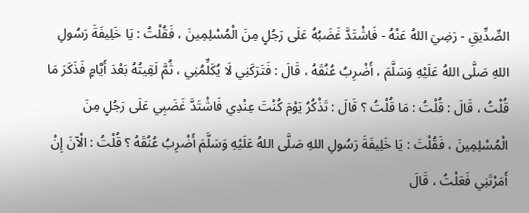الصِّدِّيقِ - رَضِيَ اللهُ عَنْهُ - فَاشْتَدَّ غَضَبُهُ عَلَى رَجُلٍ مِنَ الْمُسْلِمِينَ ، فَقُلْتُ : يَا خَلِيفَةَ رَسُولِ اللهِ صَلَّى اللهُ عَلَيْهِ وَسَلَّمَ ، أَضْرِبُ عُنُقَهُ ، قَالَ : فَتَرَكَنِي لَا يُكَلِّمُنِي ، ثُمَّ لَقِيتُهُ بَعْدَ أَيَّامٍ فَذَكَرَ مَا قُلْتُ ، قَالَ : قُلْتُ : مَا قُلْتُ ؟ قَالَ : تَذْكُرُ يَوْمَ كُنْتَ عِنْدِي فَاشْتَدَّ غَضَبِي عَلَى رَجُلٍ مِنَ الْمُسْلِمِينَ ، فَقُلْتَ : يَا خَلِيفَةَ رَسُولِ اللهِ صَلَّى اللهُ عَلَيْهِ وَسَلَّمَ أَضْرِبُ عُنُقَهُ ؟ قُلْتُ : الْآنَ إِنْ أَمَرْتَنِي فَعَلْتُ ، قَالَ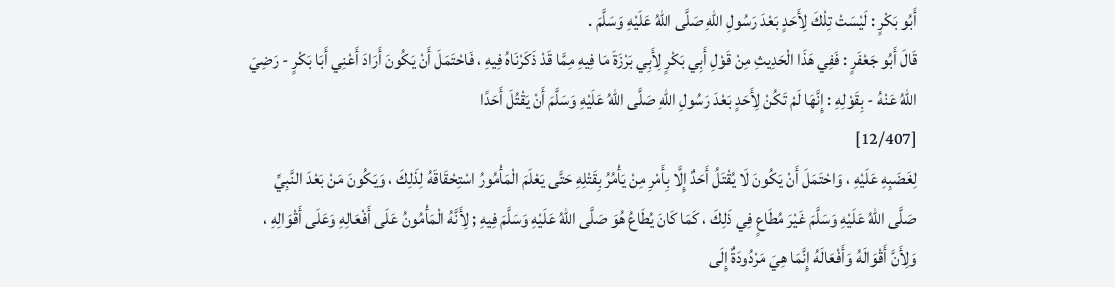أَبُو بَكْرٍ : لَيْسَتْ تِلْكَ لِأَحَدٍ بَعْدَ رَسُولِ اللهِ صَلَّى اللهُ عَلَيْهِ وَسَلَّمَ .
قَالَ أَبُو جَعْفَرٍ : فَفِي هَذَا الْحَدِيثِ مِنْ قَوْلِ أَبِي بَكْرٍ لِأَبِي بَرْزَةَ مَا فِيهِ مِمَّا قَدْ ذَكَرْنَاهُ فِيهِ ، فَاحْتَمَلَ أَنْ يَكُونَ أَرَادَ أَعْنِي أَبَا بَكْرٍ - رَضِيَ اللهُ عَنْهُ - بِقَوْلِهِ : إِنَّهَا لَمْ تَكُنْ لِأَحَدٍ بَعْدَ رَسُولِ اللهِ صَلَّى اللهُ عَلَيْهِ وَسَلَّمَ أَنْ يَقْتُلَ أَحَدًا
[12/407]
لِغَضَبِهِ عَلَيْهِ ، وَاحْتَمَلَ أَنْ يَكُونَ لَا يُقْتَلُ أَحَدٌ إِلَّا بِأَمْرِ مِنْ يَأْمُرُ بِقَتْلِهِ حَتَّى يَعْلَمَ الْمَأْمُورُ اسْتِحْقَاقَهُ لِذَلِكَ ، وَيَكُونَ مَنْ بَعْدَ النَّبِيِّ صَلَّى اللهُ عَلَيْهِ وَسَلَّمَ غَيْرَ مُطَاعٍ فِي ذَلِكَ ، كَمَا كَانَ يُطَاعُ هُوَ صَلَّى اللهُ عَلَيْهِ وَسَلَّمَ فِيهِ ; لِأَنَّهُ الْمَأْمُونُ عَلَى أَفْعَالِهِ وَعَلَى أَقْوَالِهِ ، وَلِأَنَّ أَقْوَالَهُ وَأَفْعَالَهُ إِنَّمَا هِيَ مَرْدُودَةٌ إِلَى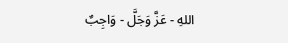اللهِ - عَزَّ وَجَلَّ - وَاجِبٌ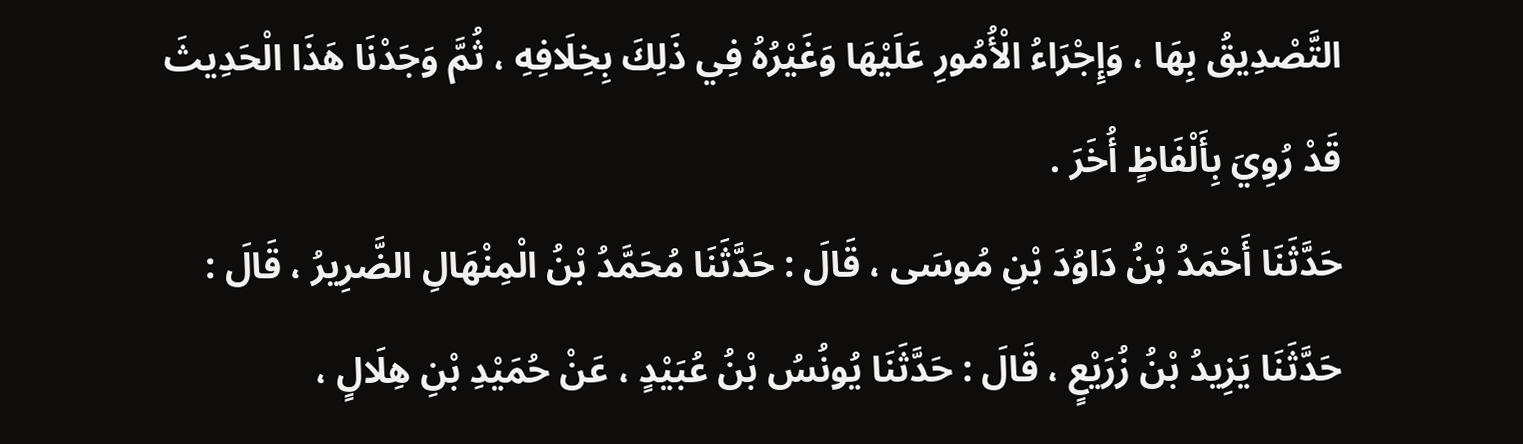التَّصْدِيقُ بِهَا ، وَإِجْرَاءُ الْأُمُورِ عَلَيْهَا وَغَيْرُهُ فِي ذَلِكَ بِخِلَافِهِ ، ثُمَّ وَجَدْنَا هَذَا الْحَدِيثَ قَدْ رُوِيَ بِأَلْفَاظٍ أُخَرَ .
حَدَّثَنَا أَحْمَدُ بْنُ دَاوُدَ بْنِ مُوسَى ، قَالَ : حَدَّثَنَا مُحَمَّدُ بْنُ الْمِنْهَالِ الضَّرِيرُ ، قَالَ : حَدَّثَنَا يَزِيدُ بْنُ زُرَيْعٍ ، قَالَ : حَدَّثَنَا يُونُسُ بْنُ عُبَيْدٍ ، عَنْ حُمَيْدِ بْنِ هِلَالٍ ،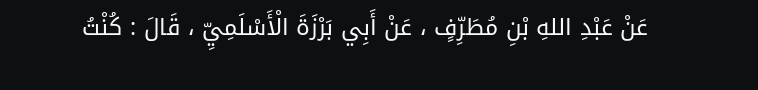عَنْ عَبْدِ اللهِ بْنِ مُطَرِّفٍ ، عَنْ أَبِي بَرْزَةَ الْأَسْلَمِيِّ ، قَالَ : كُنْتُ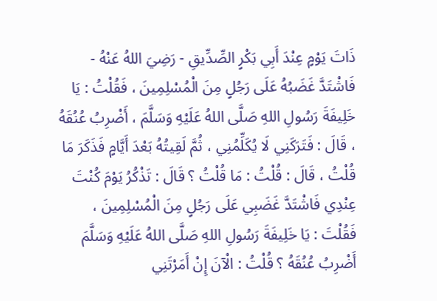ذَاتَ يَوْمٍ عِنْدَ أَبِي بَكْرٍ الصِّدِّيقِ - رَضِيَ اللهُ عَنْهُ - فَاشْتَدَّ غَضَبُهُ عَلَى رَجُلٍ مِنَ الْمُسْلِمِينَ ، فَقُلْتُ : يَا خَلِيفَةَ رَسُولِ اللهِ صَلَّى اللهُ عَلَيْهِ وَسَلَّمَ ، أَضْرِبُ عُنُقَهُ ، قَالَ : فَتَرَكَنِي لَا يُكَلِّمُنِي ، ثُمَّ لَقِيتُهُ بَعْدَ أَيَّامٍ فَذَكَرَ مَا قُلْتُ ، قَالَ : قُلْتُ : مَا قُلْتُ ؟ قَالَ : تَذْكُرُ يَوْمَ كُنْتَ عِنْدِي فَاشْتَدَّ غَضَبِي عَلَى رَجُلٍ مِنَ الْمُسْلِمِينَ ، فَقُلْتَ : يَا خَلِيفَةَ رَسُولِ اللهِ صَلَّى اللهُ عَلَيْهِ وَسَلَّمَ أَضْرِبُ عُنُقَهُ ؟ قُلْتُ : الْآنَ إِنْ أَمَرْتَنِي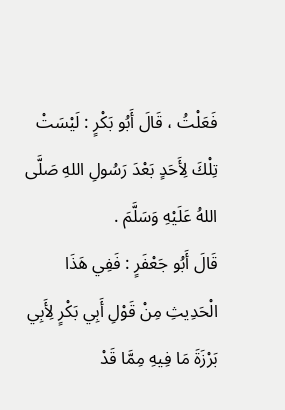فَعَلْتُ ، قَالَ أَبُو بَكْرٍ : لَيْسَتْ تِلْكَ لِأَحَدٍ بَعْدَ رَسُولِ اللهِ صَلَّى اللهُ عَلَيْهِ وَسَلَّمَ .
قَالَ أَبُو جَعْفَرٍ : فَفِي هَذَا الْحَدِيثِ مِنْ قَوْلِ أَبِي بَكْرٍ لِأَبِي بَرْزَةَ مَا فِيهِ مِمَّا قَدْ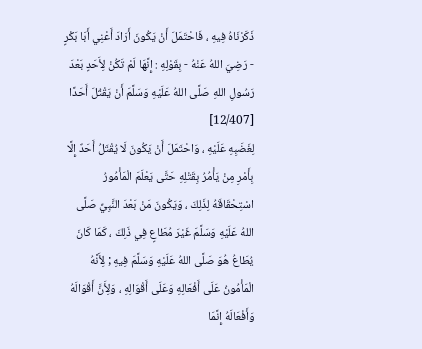ذَكَرْنَاهُ فِيهِ ، فَاحْتَمَلَ أَنْ يَكُونَ أَرَادَ أَعْنِي أَبَا بَكْرٍ - رَضِيَ اللهُ عَنْهُ - بِقَوْلِهِ : إِنَّهَا لَمْ تَكُنْ لِأَحَدٍ بَعْدَ رَسُولِ اللهِ صَلَّى اللهُ عَلَيْهِ وَسَلَّمَ أَنْ يَقْتُلَ أَحَدًا
[12/407]
لِغَضَبِهِ عَلَيْهِ ، وَاحْتَمَلَ أَنْ يَكُونَ لَا يُقْتَلُ أَحَدٌ إِلَّا بِأَمْرِ مِنْ يَأْمُرُ بِقَتْلِهِ حَتَّى يَعْلَمَ الْمَأْمُورُ اسْتِحْقَاقَهُ لِذَلِكَ ، وَيَكُونَ مَنْ بَعْدَ النَّبِيِّ صَلَّى اللهُ عَلَيْهِ وَسَلَّمَ غَيْرَ مُطَاعٍ فِي ذَلِكَ ، كَمَا كَانَ يُطَاعُ هُوَ صَلَّى اللهُ عَلَيْهِ وَسَلَّمَ فِيهِ ; لِأَنَّهُ الْمَأْمُونُ عَلَى أَفْعَالِهِ وَعَلَى أَقْوَالِهِ ، وَلِأَنَّ أَقْوَالَهُ وَأَفْعَالَهُ إِنَّمَا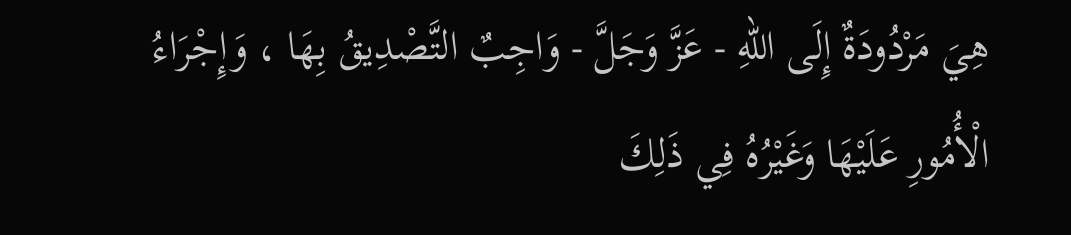هِيَ مَرْدُودَةٌ إِلَى اللهِ - عَزَّ وَجَلَّ - وَاجِبٌ التَّصْدِيقُ بِهَا ، وَإِجْرَاءُ الْأُمُورِ عَلَيْهَا وَغَيْرُهُ فِي ذَلِكَ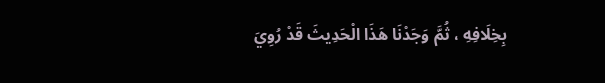بِخِلَافِهِ ، ثُمَّ وَجَدْنَا هَذَا الْحَدِيثَ قَدْ رُوِيَ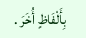بِأَلْفَاظٍ أُخَرَ .